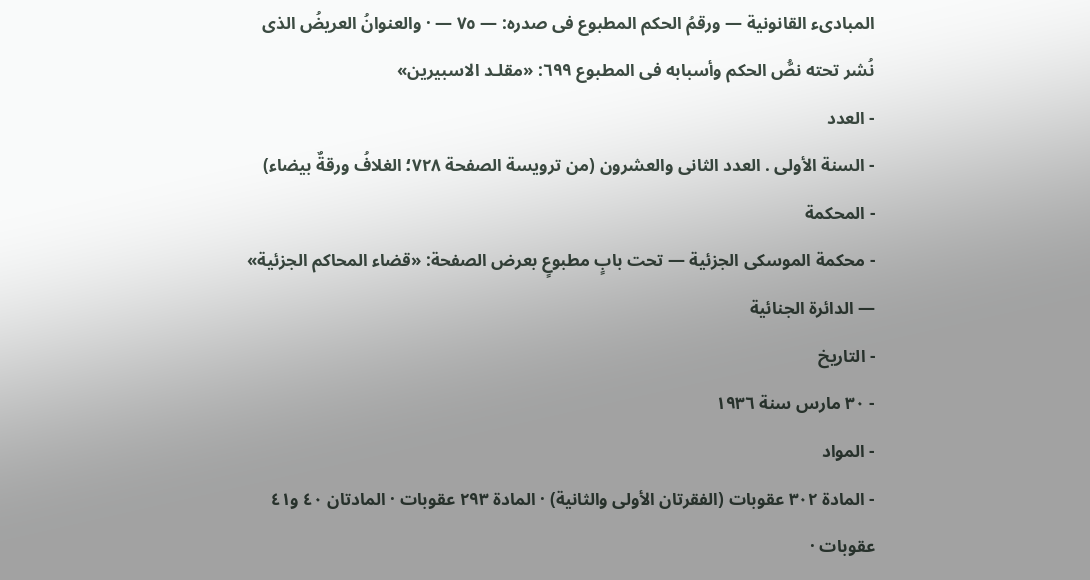المبادىء القانونية — ورقمُ الحكم المطبوع فى صدره: — ٧٥ — · والعنوانُ العريضُ الذى نُشر تحته نصُّ الحكم وأسبابه فى المطبوع ٦٩٩: «مقلـد الاسبيرين»
- العدد
- السنة الأولى . العدد الثانى والعشرون (من ترويسة الصفحة ٧٢٨؛ الغلافُ ورقةٌ بيضاء)
- المحكمة
- محكمة الموسكى الجزئية — تحت بابٍ مطبوعٍ بعرض الصفحة: «قضاء المحاكم الجزئية» — الدائرة الجنائية
- التاريخ
- ٣٠ مارس سنة ١٩٣٦
- المواد
- المادة ٣٠٢ عقوبات (الفقرتان الأولى والثانية) · المادة ٢٩٣ عقوبات · المادتان ٤٠ و٤١ عقوبات ·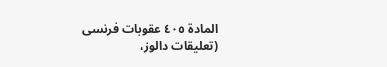المادة ٤٠٥ عقوبات فرنسى (تعليقات دالوز،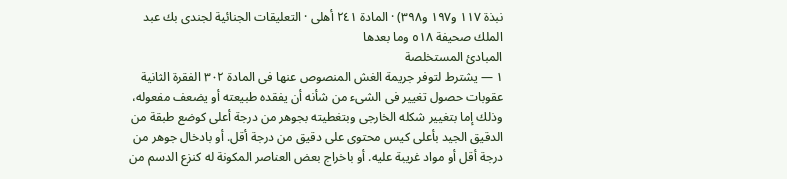نبذة ١١٧ و١٩٧ و٣٩٨) · المادة ٢٤١ أهلى · التعليقات الجنائية لجندى بك عبد الملك صحيفة ٥١٨ وما بعدها
المبادئ المستخلصة
١ — يشترط لتوفر جريمة الغش المنصوص عنها فى المادة ٣٠٢ الفقرة الثانية عقوبات حصول تغيير فى الشىء من شأنه أن يفقده طبيعته أو يضعف مفعوله، وذلك إما بتغيير شكله الخارجى وبتغطيته بجوهر من درجة أعلى كوضع طبقة من الدقيق الجيد بأعلى كيس محتوى على دقيق من درجة أقل. أو بادخال جوهر من درجة أقل أو مواد غريبة عليه. أو باخراج بعض العناصر المكونة له كنزع الدسم من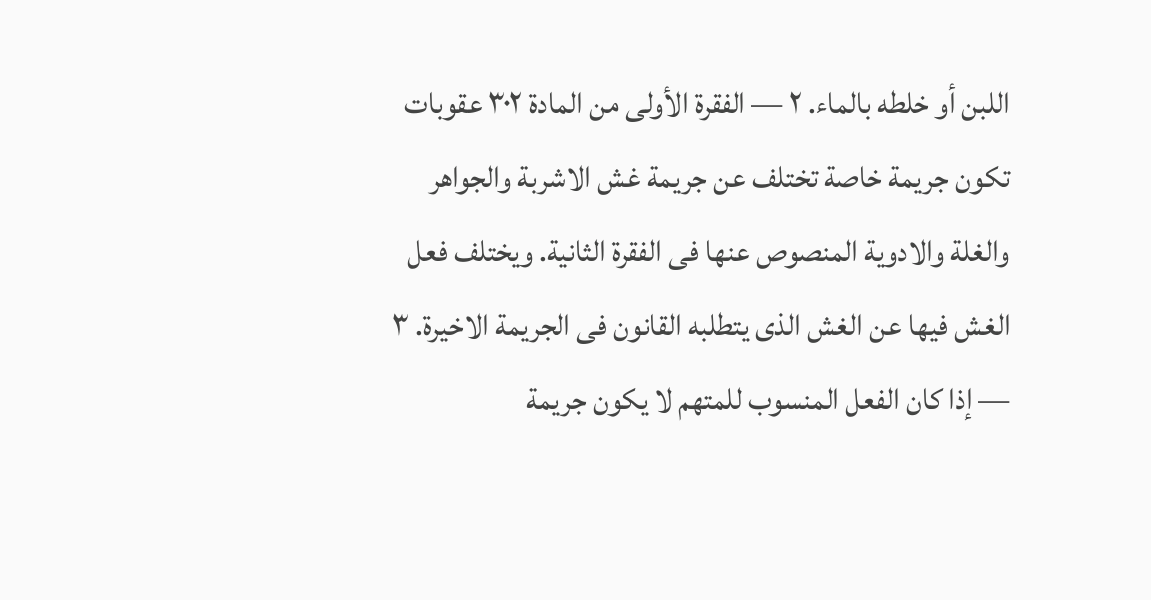اللبن أو خلطه بالماء. ٢ — الفقرة الأولى من المادة ٣٠٢ عقوبات تكون جريمة خاصة تختلف عن جريمة غش الاشربة والجواهر والغلة والادوية المنصوص عنها فى الفقرة الثانية. ويختلف فعل الغش فيها عن الغش الذى يتطلبه القانون فى الجريمة الاخيرة. ٣ — إذا كان الفعل المنسوب للمتهم لا يكون جريمة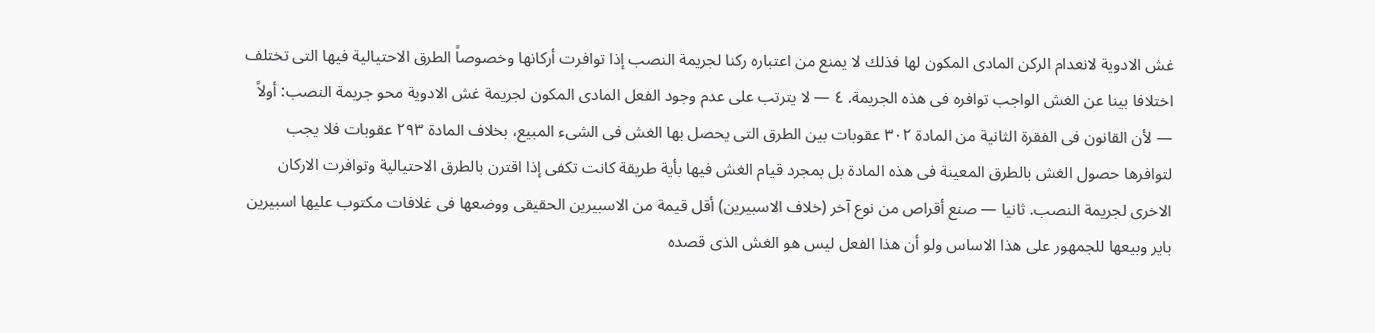غش الادوية لانعدام الركن المادى المكون لها فذلك لا يمنع من اعتباره ركنا لجريمة النصب إذا توافرت أركانها وخصوصاً الطرق الاحتيالية فيها التى تختلف اختلافا بينا عن الغش الواجب توافره فى هذه الجريمة. ٤ — لا يترتب على عدم وجود الفعل المادى المكون لجريمة غش الادوية محو جريمة النصب: أولاً — لأن القانون فى الفقرة الثانية من المادة ٣٠٢ عقوبات بين الطرق التى يحصل بها الغش فى الشىء المبيع، بخلاف المادة ٢٩٣ عقوبات فلا يجب لتوافرها حصول الغش بالطرق المعينة فى هذه المادة بل بمجرد قيام الغش فيها بأية طريقة كانت تكفى إذا اقترن بالطرق الاحتيالية وتوافرت الاركان الاخرى لجريمة النصب. ثانيا — صنع أقراص من نوع آخر (خلاف الاسبيرين) أقل قيمة من الاسبيرين الحقيقى ووضعها فى غلافات مكتوب عليها اسبيرين باير وبيعها للجمهور على هذا الاساس ولو أن هذا الفعل ليس هو الغش الذى قصده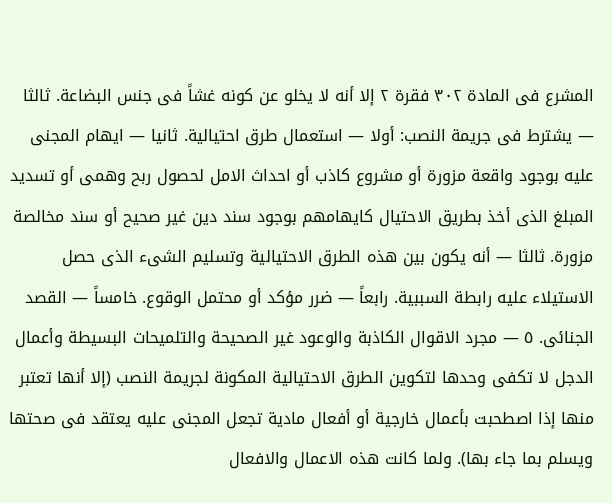المشرع فى المادة ٣٠٢ فقرة ٢ إلا أنه لا يخلو عن كونه غشاً فى جنس البضاعة. ثالثا — يشترط فى جريمة النصب: أولا — استعمال طرق احتيالية. ثانيا — ايهام المجنى عليه بوجود واقعة مزورة أو مشروع كاذب أو احداث الامل لحصول ربح وهمى أو تسديد المبلغ الذى أخذ بطريق الاحتيال كايهامهم بوجود سند دين غير صحيح أو سند مخالصة مزورة. ثالثا — أنه يكون بين هذه الطرق الاحتيالية وتسليم الشىء الذى حصل الاستيلاء عليه رابطة السببية. رابعاً — ضرر مؤكد أو محتمل الوقوع. خامساً — القصد الجنائى. ٥ — مجرد الاقوال الكاذبة والوعود غير الصحيحة والتلميحات البسيطة وأعمال الدجل لا تكفى وحدها لتكوين الطرق الاحتيالية المكونة لجريمة النصب (إلا أنها تعتبر منها إذا اصطحبت بأعمال خارجية أو أفعال مادية تجعل المجنى عليه يعتقد فى صحتها ويسلم بما جاء بها). ولما كانت هذه الاعمال والافعال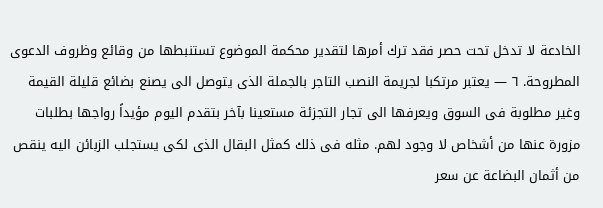الخادعة لا تدخل تحت حصر فقد ترك أمرها لتقدير محكمة الموضوع تستنبطها من وقائع وظروف الدعوى المطروحة. ٦ — يعتبر مرتكبا لجريمة النصب التاجر بالجملة الذى يتوصل الى يصنع بضائع قليلة القيمة وغير مطلوبة فى السوق ويعرفها الى تجار التجزئة مستعينا بآخر بتقدم اليوم مؤيداً رواجها بطلبات مزورة عنها من أشخاص لا وجود لهم. مثله فى ذلك كمثل البقال الذى لكى يستجلب الزبائن اليه ينقص من أثمان البضاعة عن سعر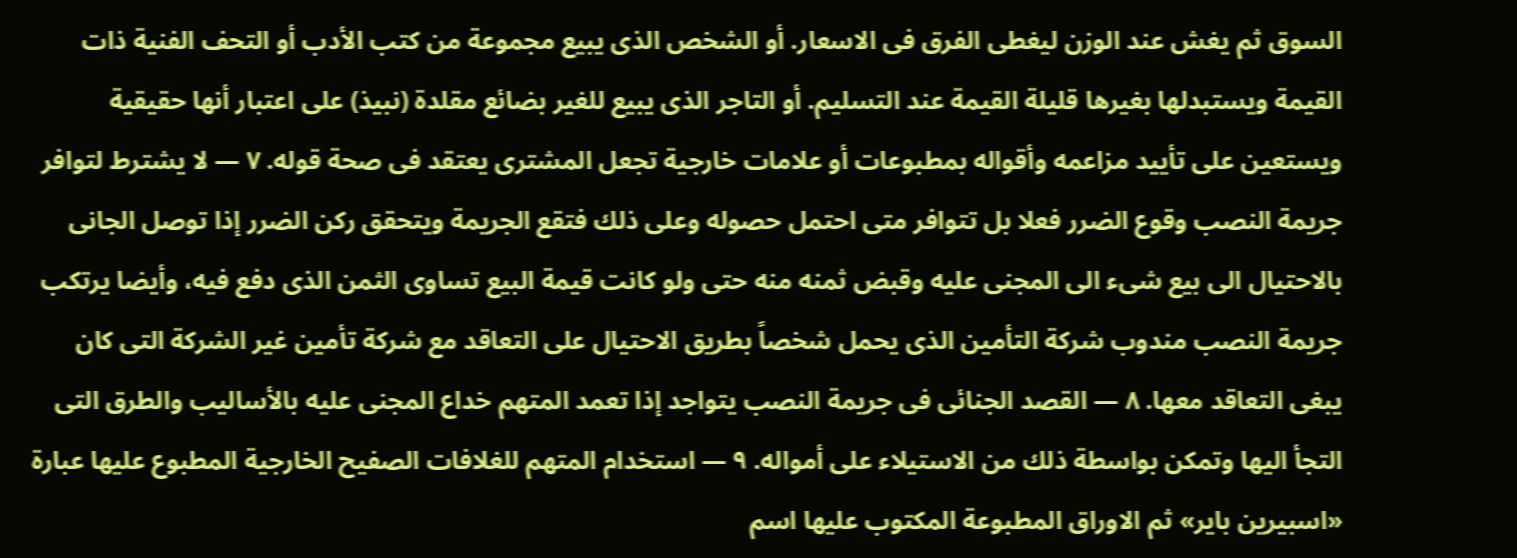السوق ثم يغش عند الوزن ليغطى الفرق فى الاسعار. أو الشخص الذى يبيع مجموعة من كتب الأدب أو التحف الفنية ذات القيمة ويستبدلها بغيرها قليلة القيمة عند التسليم. أو التاجر الذى يبيع للغير بضائع مقلدة (نبيذ) على اعتبار أنها حقيقية ويستعين على تأييد مزاعمه وأقواله بمطبوعات أو علامات خارجية تجعل المشترى يعتقد فى صحة قوله. ٧ — لا يشترط لتوافر جريمة النصب وقوع الضرر فعلا بل تتوافر متى احتمل حصوله وعلى ذلك فتقع الجريمة ويتحقق ركن الضرر إذا توصل الجانى بالاحتيال الى بيع شىء الى المجنى عليه وقبض ثمنه منه حتى ولو كانت قيمة البيع تساوى الثمن الذى دفع فيه، وأيضا يرتكب جريمة النصب مندوب شركة التأمين الذى يحمل شخصاً بطريق الاحتيال على التعاقد مع شركة تأمين غير الشركة التى كان يبغى التعاقد معها. ٨ — القصد الجنائى فى جريمة النصب يتواجد إذا تعمد المتهم خداع المجنى عليه بالأساليب والطرق التى التجأ اليها وتمكن بواسطة ذلك من الاستيلاء على أمواله. ٩ — استخدام المتهم للغلافات الصفيح الخارجية المطبوع عليها عبارة «اسبيرين باير» ثم الاوراق المطبوعة المكتوب عليها اسم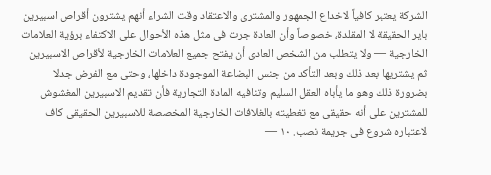الشركة يعتبر كافياً لاخداع الجمهور والمشترى والاعتقاد وقت الشراء أنهم يشترون أقراص اسبيرين باير الحقيقة لا المقلدة، خصوصاً وأن العادة جرت فى مثل هذه الأحوال على الاكتفاء برؤية العلامات الخارجية — ولا يتطلب من الشخص العادى أن يفتح جميع العلامات الخارجية لأقراص الاسبيرين ثم يشتريها بعد ذلك وبعد التأكد من جنس البضاعة الموجودة داخلها، وحتى مع الفرض جدلا بضرورة ذلك وهو ما يأباه العقل السليم وتنافيه المادة التجارية فأن تقديم الاسبيرين المغشوش للمشترين على أنه حقيقى مع تغطيته بالغلافات الخارجية المخصصة للاسبيرين الحقيقى كاف لاعتباره شروع فى جريمة نصب. ١٠ —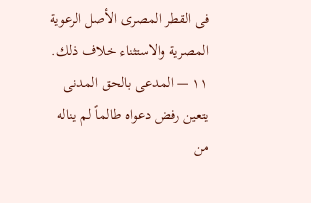فى القطر المصرى الأصل الرعوية المصرية والاستثناء خلاف ذلك. ١١ — المدعى بالحق المدنى يتعين رفض دعواه طالماً لم يناله من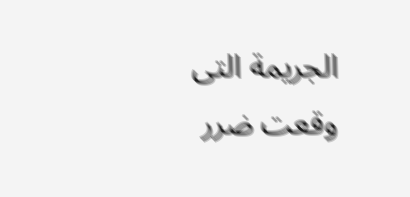الجريمة التى وقعت ضرر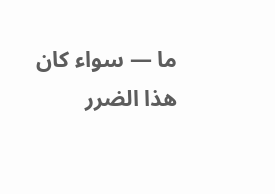ما — سواء كان هذا الضرر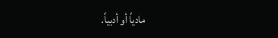مادياً أو أدبياً.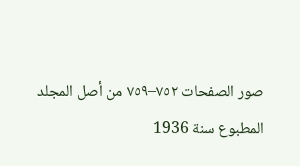صور الصفحات ٧٥٢–٧٥٩ من أصل المجلد المطبوع سنة 1936